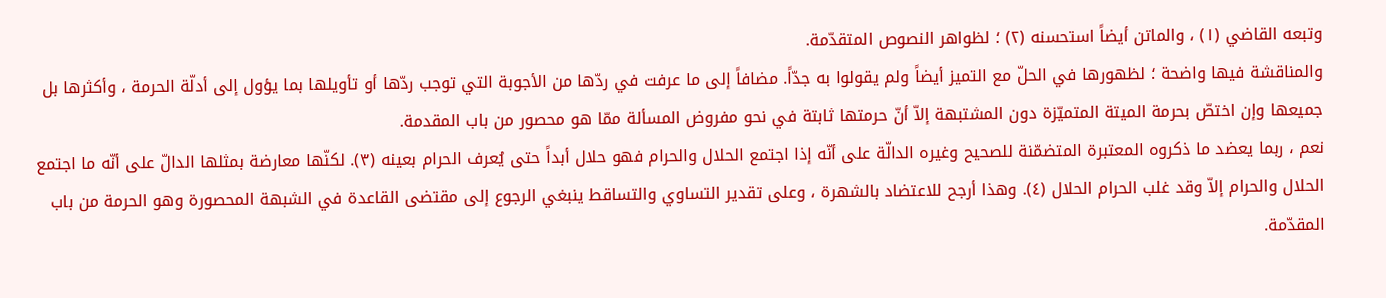وتبعه القاضي (١) ، والماتن أيضاً استحسنه (٢) ؛ لظواهر النصوص المتقدّمة.
والمناقشة فيها واضحة ؛ لظهورها في الحلّ مع التميز أيضاً ولم يقولوا به جدّاً. مضافاً إلى ما عرفت في ردّها من الأجوبة التي توجب ردّها أو تأويلها بما يؤول إلى أدلّة الحرمة ، وأكثرها بل جميعها وإن اختصّ بحرمة الميتة المتميّزة دون المشتبهة إلاّ أنّ حرمتها ثابتة في نحو مفروض المسألة ممّا هو محصور من باب المقدمة.
نعم ، ربما يعضد ما ذكروه المعتبرة المتضمّنة للصحيح وغيره الدالّة على أنّه إذا اجتمع الحلال والحرام فهو حلال أبداً حتى يُعرف الحرام بعينه (٣). لكنّها معارضة بمثلها الدالّ على أنّه ما اجتمع الحلال والحرام إلاّ وقد غلب الحرام الحلال (٤). وهذا أرجح للاعتضاد بالشهرة ، وعلى تقدير التساوي والتساقط ينبغي الرجوع إلى مقتضى القاعدة في الشبهة المحصورة وهو الحرمة من باب المقدّمة.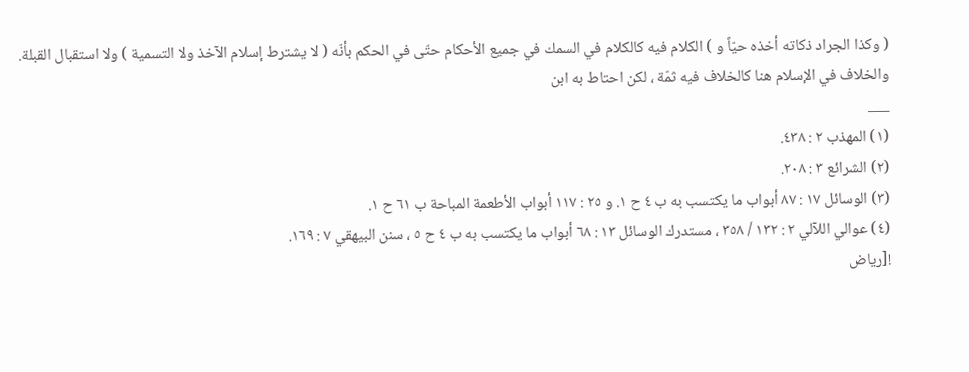( وكذا الجراد ذكاته أخذه حيّاً و ) الكلام فيه كالكلام في السمك في جميع الأحكام حتّى في الحكم بأنّه ( لا يشترط إسلام الآخذ ولا التسمية ) ولا استقبال القبلة.
والخلاف في الإسلام هنا كالخلاف فيه ثمّة ، لكن احتاط به ابن
___
(١) المهذب ٢ : ٤٣٨.
(٢) الشرائع ٣ : ٢٠٨.
(٣) الوسائل ١٧ : ٨٧ أبواب ما يكتسب به ب ٤ ح ١. و ٢٥ : ١١٧ أبواب الأطعمة المباحة ب ٦١ ح ١.
(٤) عوالي اللآلي ٢ : ١٣٢ / ٣٥٨ ، مستدرك الوسائل ١٣ : ٦٨ أبواب ما يكتسب به ب ٤ ح ٥ ، سنن البيهقي ٧ : ١٦٩.
![رياض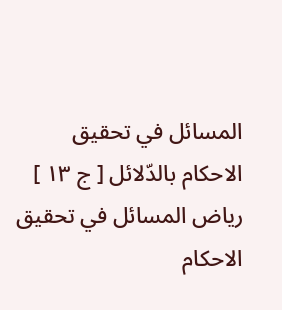المسائل في تحقيق الاحكام بالدّلائل [ ج ١٣ ] رياض المسائل في تحقيق الاحكام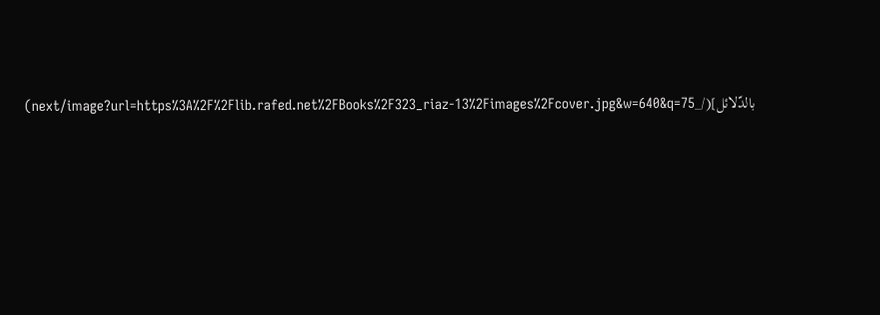بالدّلائل](/_next/image?url=https%3A%2F%2Flib.rafed.net%2FBooks%2F323_riaz-13%2Fimages%2Fcover.jpg&w=640&q=75)